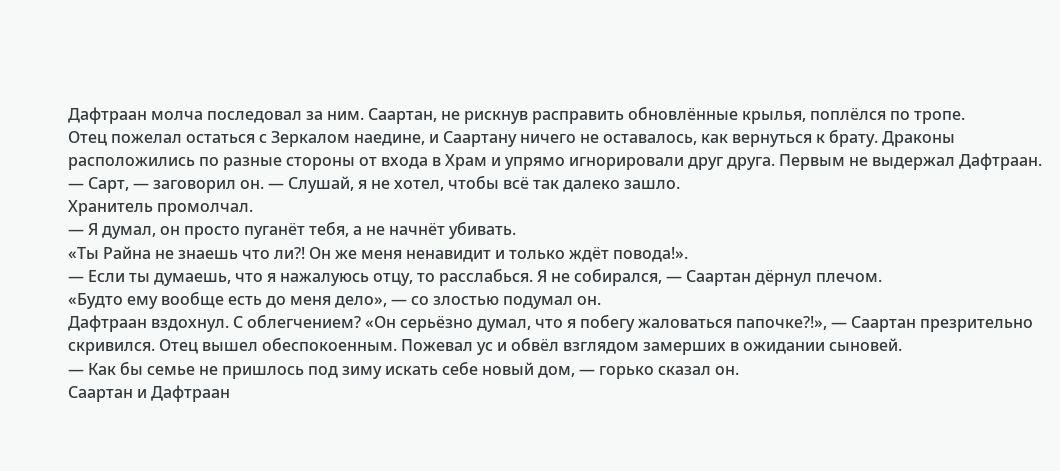Дафтраан молча последовал за ним. Саартан, не рискнув расправить обновлённые крылья, поплёлся по тропе.
Отец пожелал остаться с Зеркалом наедине, и Саартану ничего не оставалось, как вернуться к брату. Драконы расположились по разные стороны от входа в Храм и упрямо игнорировали друг друга. Первым не выдержал Дафтраан.
— Сарт, — заговорил он. — Слушай, я не хотел, чтобы всё так далеко зашло.
Хранитель промолчал.
— Я думал, он просто пуганёт тебя, а не начнёт убивать.
«Ты Райна не знаешь что ли?! Он же меня ненавидит и только ждёт повода!».
— Если ты думаешь, что я нажалуюсь отцу, то расслабься. Я не собирался, — Саартан дёрнул плечом.
«Будто ему вообще есть до меня дело», — со злостью подумал он.
Дафтраан вздохнул. С облегчением? «Он серьёзно думал, что я побегу жаловаться папочке?!», — Саартан презрительно скривился. Отец вышел обеспокоенным. Пожевал ус и обвёл взглядом замерших в ожидании сыновей.
— Как бы семье не пришлось под зиму искать себе новый дом, — горько сказал он.
Саартан и Дафтраан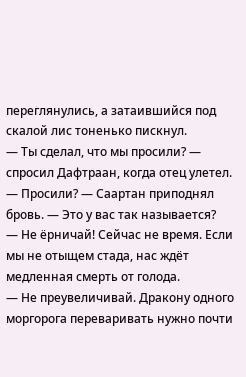переглянулись, а затаившийся под скалой лис тоненько пискнул.
— Ты сделал, что мы просили? — спросил Дафтраан, когда отец улетел.
— Просили? — Саартан приподнял бровь. — Это у вас так называется?
— Не ёрничай! Сейчас не время. Если мы не отыщем стада, нас ждёт медленная смерть от голода.
— Не преувеличивай. Дракону одного моргорога переваривать нужно почти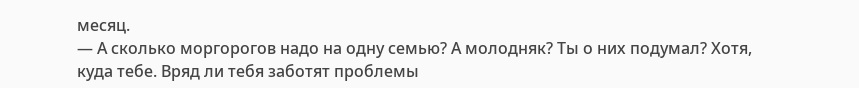месяц.
— А сколько моргорогов надо на одну семью? А молодняк? Ты о них подумал? Хотя, куда тебе. Вряд ли тебя заботят проблемы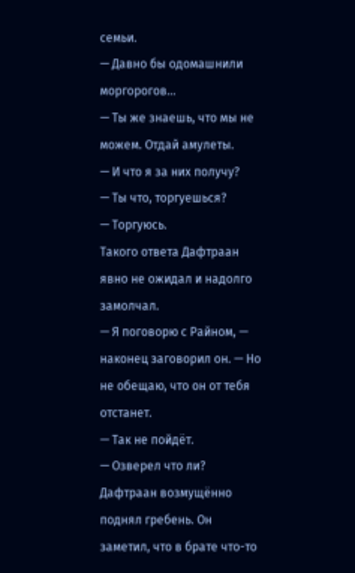семьи.
— Давно бы одомашнили моргорогов…
— Ты же знаешь, что мы не можем. Отдай амулеты.
— И что я за них получу?
— Ты что, торгуешься?
— Торгуюсь.
Такого ответа Дафтраан явно не ожидал и надолго замолчал.
— Я поговорю с Райном, — наконец заговорил он. — Но не обещаю, что он от тебя отстанет.
— Так не пойдёт.
— Озверел что ли?
Дафтраан возмущённо поднял гребень. Он заметил, что в брате что-то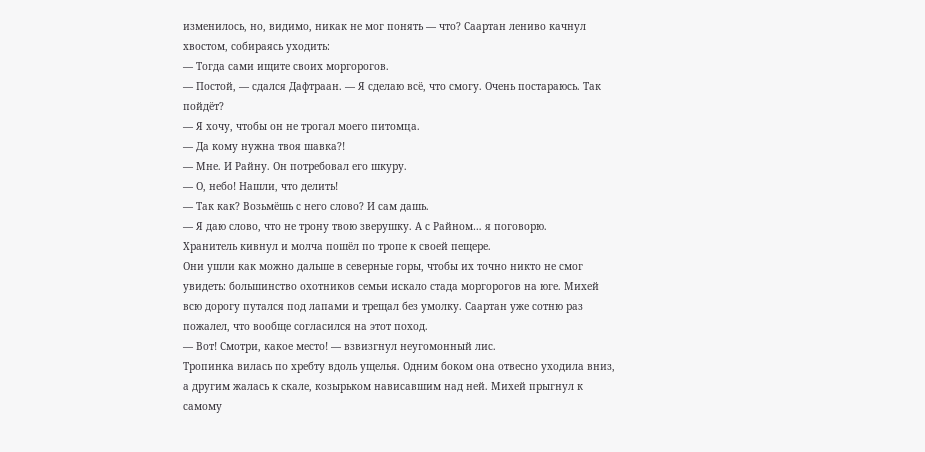изменилось, но, видимо, никак не мог понять — что? Саартан лениво качнул хвостом, собираясь уходить:
— Тогда сами ищите своих моргорогов.
— Постой, — сдался Дафтраан. — Я сделаю всё, что смогу. Очень постараюсь. Так пойдёт?
— Я хочу, чтобы он не трогал моего питомца.
— Да кому нужна твоя шавка?!
— Мне. И Райну. Он потребовал его шкуру.
— О, небо! Нашли, что делить!
— Так как? Возьмёшь с него слово? И сам дашь.
— Я даю слово, что не трону твою зверушку. А с Райном… я поговорю.
Хранитель кивнул и молча пошёл по тропе к своей пещере.
Они ушли как можно дальше в северные горы, чтобы их точно никто не смог увидеть: большинство охотников семьи искало стада моргорогов на юге. Михей всю дорогу путался под лапами и трещал без умолку. Саартан уже сотню раз пожалел, что вообще согласился на этот поход.
— Вот! Смотри, какое место! — взвизгнул неугомонный лис.
Тропинка вилась по хребту вдоль ущелья. Одним боком она отвесно уходила вниз, а другим жалась к скале, козырьком нависавшим над ней. Михей прыгнул к самому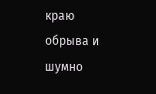краю обрыва и шумно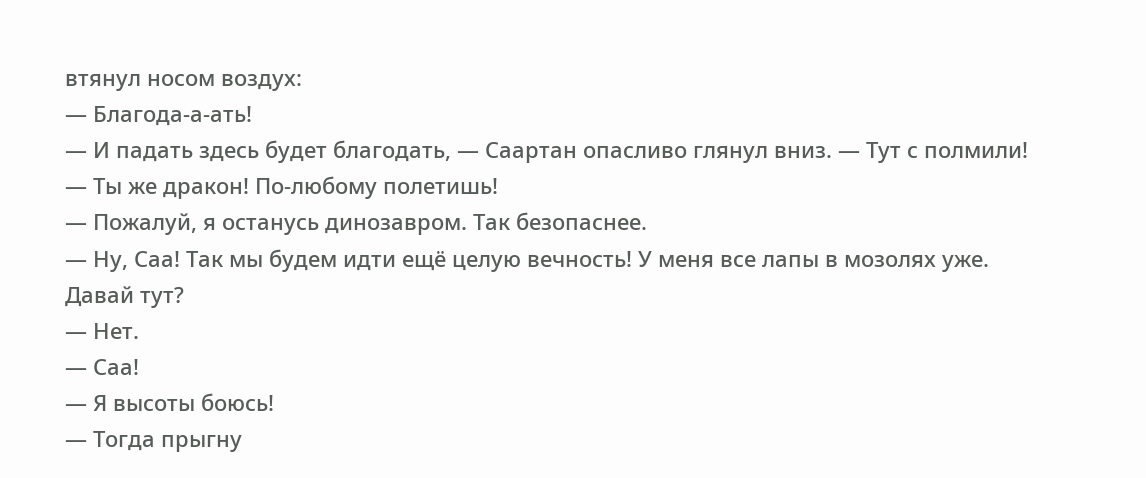втянул носом воздух:
— Благода-а-ать!
— И падать здесь будет благодать, — Саартан опасливо глянул вниз. — Тут с полмили!
— Ты же дракон! По-любому полетишь!
— Пожалуй, я останусь динозавром. Так безопаснее.
— Ну, Саа! Так мы будем идти ещё целую вечность! У меня все лапы в мозолях уже. Давай тут?
— Нет.
— Саа!
— Я высоты боюсь!
— Тогда прыгну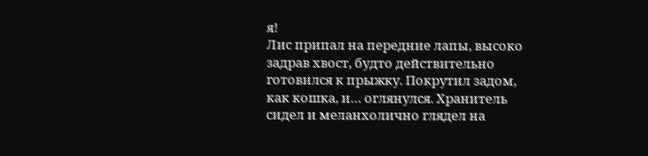я!
Лис припал на передние лапы, высоко задрав хвост, будто действительно готовился к прыжку. Покрутил задом, как кошка, и… оглянулся. Хранитель сидел и меланхолично глядел на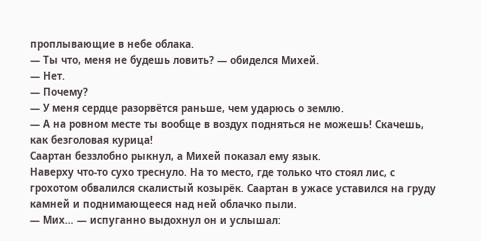проплывающие в небе облака.
— Ты что, меня не будешь ловить? — обиделся Михей.
— Нет.
— Почему?
— У меня сердце разорвётся раньше, чем ударюсь о землю.
— А на ровном месте ты вообще в воздух подняться не можешь! Скачешь, как безголовая курица!
Саартан беззлобно рыкнул, а Михей показал ему язык.
Наверху что-то сухо треснуло. На то место, где только что стоял лис, с грохотом обвалился скалистый козырёк. Саартан в ужасе уставился на груду камней и поднимающееся над ней облачко пыли.
— Мих… — испуганно выдохнул он и услышал: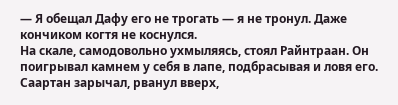— Я обещал Дафу его не трогать — я не тронул. Даже кончиком когтя не коснулся.
На скале, самодовольно ухмыляясь, стоял Райнтраан. Он поигрывал камнем у себя в лапе, подбрасывая и ловя его. Саартан зарычал, рванул вверх,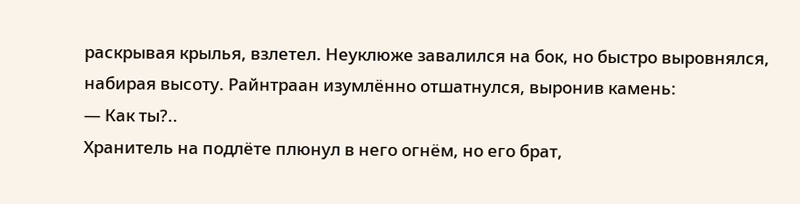раскрывая крылья, взлетел. Неуклюже завалился на бок, но быстро выровнялся, набирая высоту. Райнтраан изумлённо отшатнулся, выронив камень:
— Как ты?..
Хранитель на подлёте плюнул в него огнём, но его брат,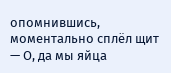опомнившись, моментально сплёл щит
— О, да мы яйца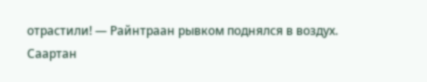отрастили! — Райнтраан рывком поднялся в воздух.
Саартан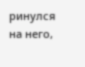ринулся на него,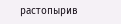растопырив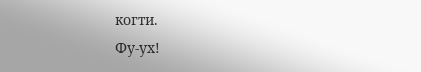когти.
Фу-ух!